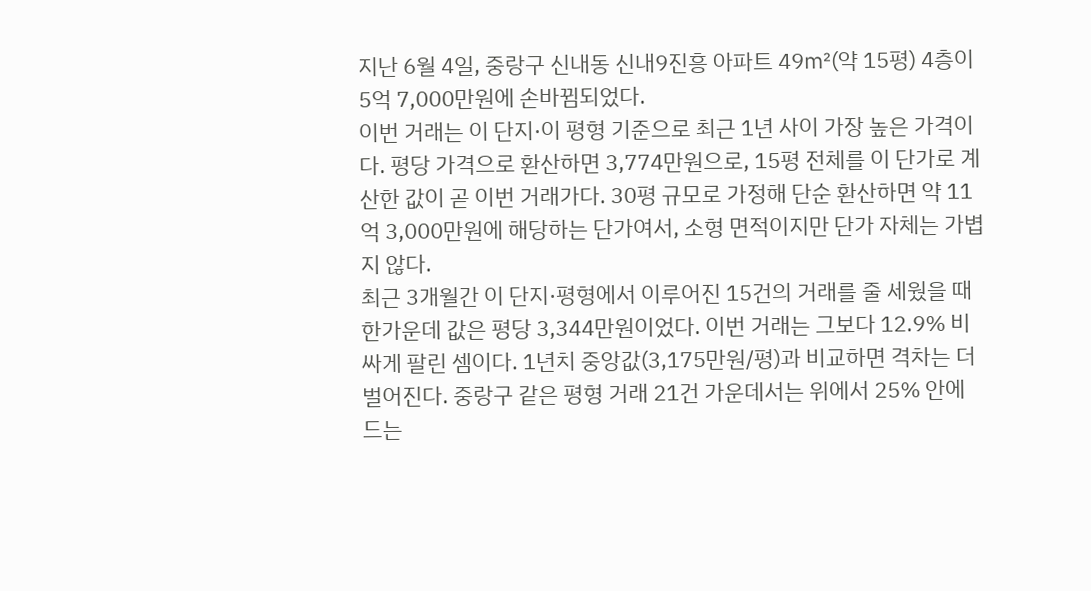지난 6월 4일, 중랑구 신내동 신내9진흥 아파트 49㎡(약 15평) 4층이 5억 7,000만원에 손바뀜되었다.
이번 거래는 이 단지·이 평형 기준으로 최근 1년 사이 가장 높은 가격이다. 평당 가격으로 환산하면 3,774만원으로, 15평 전체를 이 단가로 계산한 값이 곧 이번 거래가다. 30평 규모로 가정해 단순 환산하면 약 11억 3,000만원에 해당하는 단가여서, 소형 면적이지만 단가 자체는 가볍지 않다.
최근 3개월간 이 단지·평형에서 이루어진 15건의 거래를 줄 세웠을 때 한가운데 값은 평당 3,344만원이었다. 이번 거래는 그보다 12.9% 비싸게 팔린 셈이다. 1년치 중앙값(3,175만원/평)과 비교하면 격차는 더 벌어진다. 중랑구 같은 평형 거래 21건 가운데서는 위에서 25% 안에 드는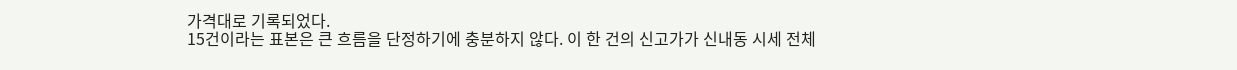가격대로 기록되었다.
15건이라는 표본은 큰 흐름을 단정하기에 충분하지 않다. 이 한 건의 신고가가 신내동 시세 전체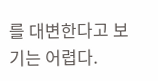를 대변한다고 보기는 어렵다.